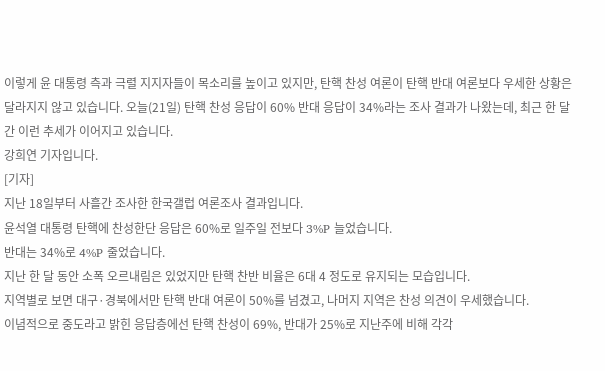이렇게 윤 대통령 측과 극렬 지지자들이 목소리를 높이고 있지만, 탄핵 찬성 여론이 탄핵 반대 여론보다 우세한 상황은 달라지지 않고 있습니다. 오늘(21일) 탄핵 찬성 응답이 60% 반대 응답이 34%라는 조사 결과가 나왔는데, 최근 한 달 간 이런 추세가 이어지고 있습니다.
강희연 기자입니다.
[기자]
지난 18일부터 사흘간 조사한 한국갤럽 여론조사 결과입니다.
윤석열 대통령 탄핵에 찬성한단 응답은 60%로 일주일 전보다 3%P 늘었습니다.
반대는 34%로 4%P 줄었습니다.
지난 한 달 동안 소폭 오르내림은 있었지만 탄핵 찬반 비율은 6대 4 정도로 유지되는 모습입니다.
지역별로 보면 대구·경북에서만 탄핵 반대 여론이 50%를 넘겼고, 나머지 지역은 찬성 의견이 우세했습니다.
이념적으로 중도라고 밝힌 응답층에선 탄핵 찬성이 69%, 반대가 25%로 지난주에 비해 각각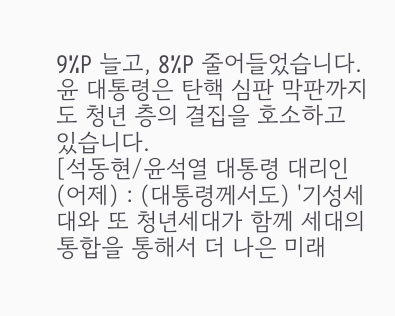9%P 늘고, 8%P 줄어들었습니다.
윤 대통령은 탄핵 심판 막판까지도 청년 층의 결집을 호소하고 있습니다.
[석동현/윤석열 대통령 대리인 (어제) : (대통령께서도) '기성세대와 또 청년세대가 함께 세대의 통합을 통해서 더 나은 미래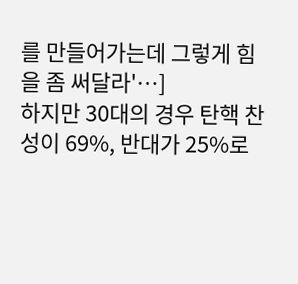를 만들어가는데 그렇게 힘을 좀 써달라'…]
하지만 30대의 경우 탄핵 찬성이 69%, 반대가 25%로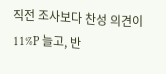직전 조사보다 찬성 의견이 11%P 늘고, 반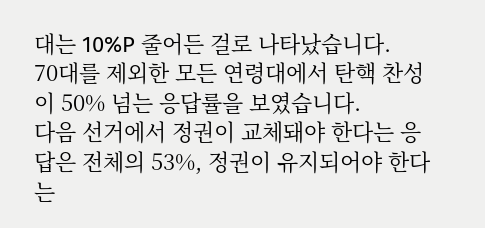대는 10%P 줄어든 걸로 나타났습니다.
70대를 제외한 모든 연령대에서 탄핵 찬성이 50% 넘는 응답률을 보였습니다.
다음 선거에서 정권이 교체돼야 한다는 응답은 전체의 53%, 정권이 유지되어야 한다는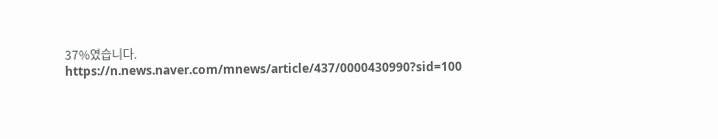37%였습니다.
https://n.news.naver.com/mnews/article/437/0000430990?sid=100